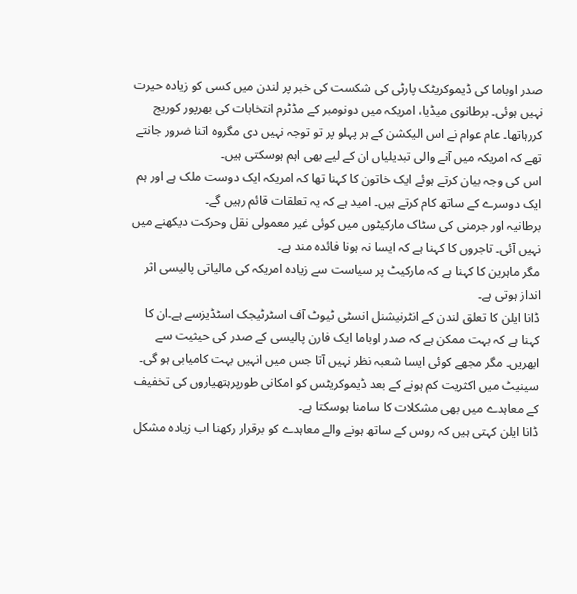صدر اوباما کی ڈیموکریٹک پارٹی کی شکست کی خبر پر لندن میں کسی کو زیادہ حیرت نہیں ہوئی۔ برطانوی میڈیا، امریکہ میں دونومبر کے مڈٹرم انتخابات کی بھرپور کوریج کررہاتھا۔ عام عوام نے اس الیکشن کے ہر پہلو پر تو توجہ نہیں دی مگروہ اتنا ضرور جانتے تھے کہ امریکہ میں آنے والی تبدیلیاں ان کے لیے بھی اہم ہوسکتی ہیں۔
اس کی وجہ بیان کرتے ہوئے ایک خاتون کا کہنا تھا کہ امریکہ ایک دوست ملک ہے اور ہم ایک دوسرے کے ساتھ کام کرتے ہیں۔ امید ہے کہ یہ تعلقات قائم رہیں گے۔
برطانیہ اور جرمنی کی سٹاک مارکیٹوں میں کوئی غیر معمولی نقل وحرکت دیکھنے میں نہیں آئی۔ تاجروں کا کہنا ہے کہ ایسا نہ ہونا فائدہ مند ہے۔
مگر ماہرین کا کہنا ہے کہ مارکیٹ پر سیاست سے زیادہ امریکہ کی مالیاتی پالیسی اثر انداز ہوتی ہے۔
ڈانا ایلن کا تعلق لندن کے انٹرنیشنل انسٹی ٹیوٹ آف اسٹرٹیجک اسٹڈیزسے ہے۔ان کا کہنا ہے کہ بہت ممکن ہے کہ صدر اوباما ایک فارن پالیسی کے صدر کی حیثیت سے ابھریں۔ مگر مجھے کوئی ایسا شعبہ نظر نہیں آتا جس میں انہیں بہت کامیابی ہو گی۔
سینیٹ میں اکثریت کم ہونے کے بعد ڈیموکریٹس کو امکانی طورپرہتھیاروں کی تخفیف کے معاہدے میں بھی مشکلات کا سامنا ہوسکتا ہے۔
ڈانا ایلن کہتی ہیں کہ روس کے ساتھ ہونے والے معاہدے کو برقرار رکھنا اب زیادہ مشکل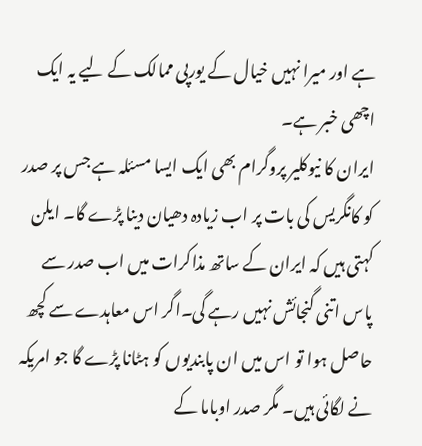ہے اور میرا نہیں خیال کے یورپی ممالک کے لیے یہ ایک اچھی خبر ہے۔
ایران کا نیوکلیر پروگرام بھی ایک ایسا مسئلہ ہے جس پر صدر کو کانگریس کی بات پر اب زیادہ دھیان دینا پڑے گا۔ ایلن کہتی ہیں کہ ایران کے ساتھ مذاکرات میں اب صدر سے پاس اتنی گنجائش نہیں رہے گی۔اگر اس معاہدے سے کچھ حاصل ہوا تو اس میں ان پابندیوں کو ہٹانا پڑے گا جو امریکہ نے لگائی ہیں۔ مگر صدر اوباما کے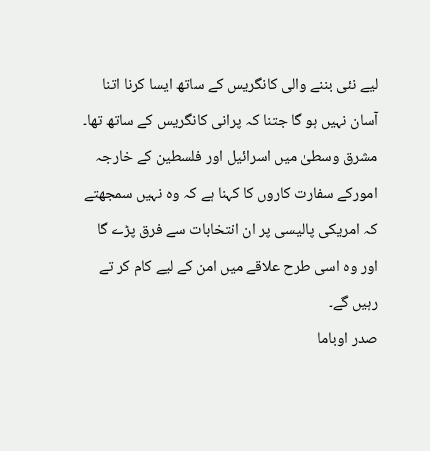لیے نئی بننے والی کانگریس کے ساتھ ایسا کرنا اتنا آسان نہیں ہو گا جتنا کہ پرانی کانگریس کے ساتھ تھا۔
مشرق وسطیٰ میں اسرائیل اور فلسطین کے خارجہ امورکے سفارت کاروں کا کہنا ہے کہ وہ نہیں سمجھتے کہ امریکی پالیسی پر ان انتخابات سے فرق پڑے گا اور وہ اسی طرح علاقے میں امن کے لیے کام کر تے رہیں گے۔
صدر اوباما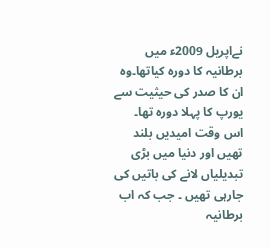نےاپریل 2009ء میں برطانیہ کا دورہ کیاتھا۔وہ ان کا صدر کی حیثیت سے یورپ کا پہلا دورہ تھا۔ اس وقت امیدیں بلند تھیں اور دنیا میں بڑی تبدیلیاں لانے کی باتیں کی جارہی تھیں ۔ جب کہ اب برطانیہ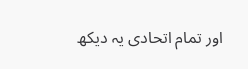اور تمام اتحادی یہ دیکھ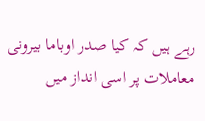رہے ہیں کہ کیا صدر اوباما بیرونی معاملات پر اسی انداز میں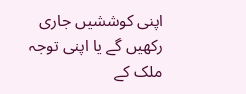اپنی کوششیں جاری رکھیں گے یا اپنی توجہ ملک کے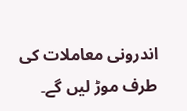اندرونی معاملات کی طرف موڑ لیں گے۔